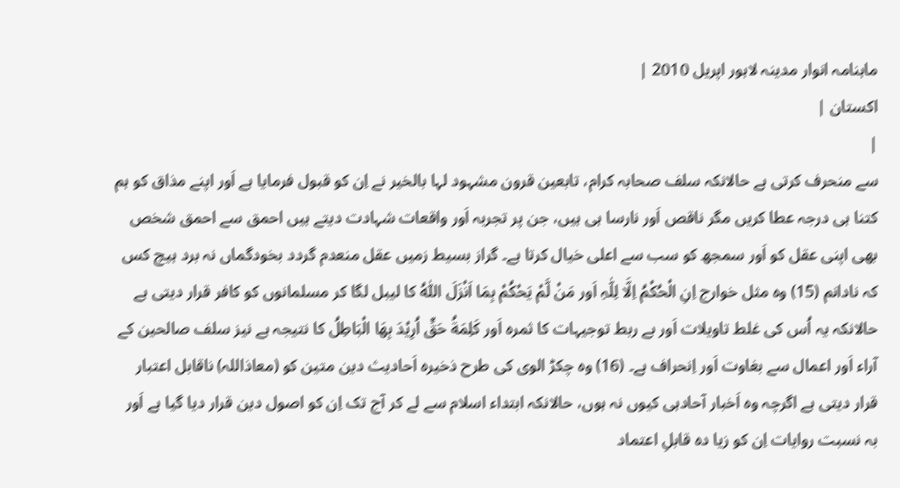ماہنامہ انوار مدینہ لاہور اپریل 2010 |
اكستان |
|
سے منحرف کرتی ہے حالانکہ سلف صحابہ کرام، تابعین قرون مشہود لہا بالخیر نے اِن کو قبول فرمایا ہے اَور اپنے مذاق کو ہم کتنا ہی درجہ عطا کریں مگر ناقص اَور نارسا ہی ہیں، جن پر تجربہ اَور واقعات شہادت دیتے ہیں احمق سے احمق شخص بھی اپنی عقل کو اَور سمجھ کو سب سے اعلی خیال کرتا ہے۔ گراز بسیط زمیں عقل منعدم گردد بخودگماں نہ برد ہیچ کس کہ نادانم (15) وہ مثل خوارج اِنِ الْحُکْمُ اِلَّا لِلّٰہِ اَور مَنْ لَّمْ یَحْکُمْ بِمَا اَنْزَلَ اللّٰہُ کا لیبل لگا کر مسلمانوں کو کافر قرار دیتی ہے حالانکہ یہ اُس کی غلط تاویلات اَور بے ربط توجیہات کا ثمرہ اَور کَلِمَةُ حَقٍّ اُرِیْدَ بِھَا الْبَاطِلُ کا نتیجہ ہے نیز سلف صالحین کے آراء اَور اعمال سے بغاوت اَور اِنحراف ہے۔ (16) وہ چکڑ الوی کی طرح ذخیرہ اَحادیث دین متین کو (معاذاللہ) ناقابل اعتبار قرار دیتی ہے اگرچہ وہ اَخبار آحادہی کیوں نہ ہوں، حالانکہ ابتداء اسلام سے لے کر آج تک اِن کو اصول دین قرار دیا گیا ہے اَور بہ نسبت روایات اِن کو زیا دہ قابلِ اعتماد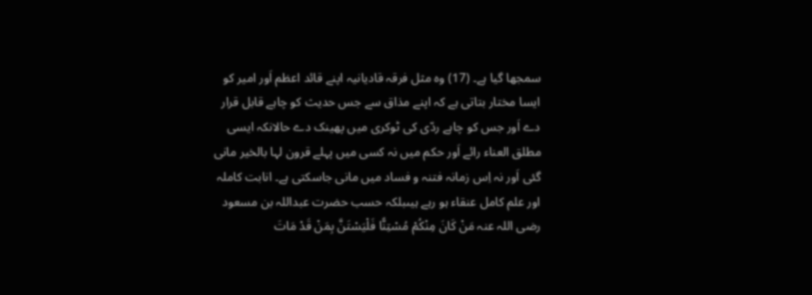سمجھا گیا ہے۔ (17) وہ مثل فرقہ قادیانیہ اپنے قائد اعظم اَور امیر کو ایسا مختار بتاتی ہے کہ اپنے مذاق سے جس حدیث کو چاہے قابل قرار دے اَور جس کو چاہے ردّی کی ٹوکری میں پھینک دے حالانکہ ایسی مطلق العناء رائے اَور حکم میں نہ کسی میں پہلے قرون لہا بالخیر مانی گئی اَور نہ اِس زمانہ فتنہ و فساد میں مانی جاسکتی ہے۔ انابت کاملہ اور علم کامل عنقاء ہو رہے ہیںبلکہ حسب حضرت عبداللہ بن مسعود رضی اللہ عنہ مَنْ کَانَ مِنْکُمْ مُسْتِنًّا فَلْیَسْتَنَّ بِمَنْ قَدْ مَاتَ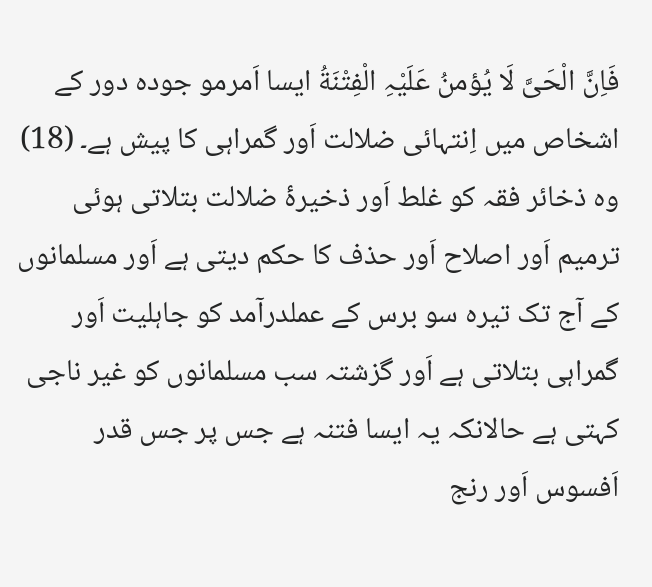فَاِنَّ الْحَیَّ لَا یُؤمنُ عَلَیْہِ الْفِتْنَةُ ایسا اَمرمو جودہ دور کے اشخاص میں اِنتہائی ضلالت اَور گمراہی کا پیش ہے۔ (18) وہ ذخائر فقہ کو غلط اَور ذخیرۂ ضلالت بتلاتی ہوئی ترمیم اَور اصلاح اَور حذف کا حکم دیتی ہے اَور مسلمانوں کے آج تک تیرہ سو برس کے عملدرآمد کو جاہلیت اَور گمراہی بتلاتی ہے اَور گزشتہ سب مسلمانوں کو غیر ناجی کہتی ہے حالانکہ یہ ایسا فتنہ ہے جس پر جس قدر اَفسوس اَور رنج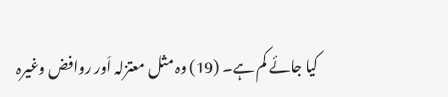کیا جائے کم ہے۔ (19) وہ مثل معتزلہ اَور روافض وغیرہ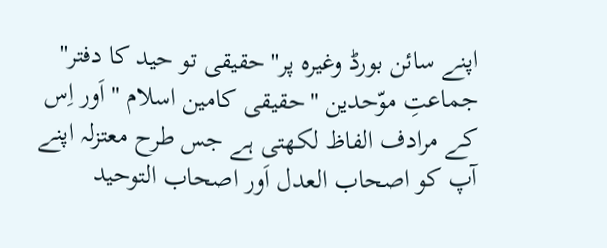اپنے سائن بورڈ وغیرہ پر''حقیقی تو حید کا دفتر'' جماعتِ موّحدین ''حقیقی کامین اسلام '' اَور اِس کے مرادف الفاظ لکھتی ہے جس طرح معتزلہ اپنے آپ کو اصحاب العدل اَور اصحاب التوحید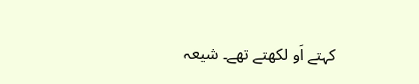کہتے اَو لکھتے تھے۔ شیعہ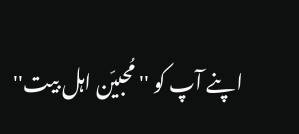اپنے آپ کو ''مُحبیّن اہل بیت''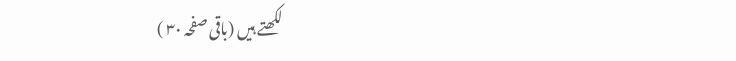لکھتے ہیں (باقی صفحہ ٣٠ )